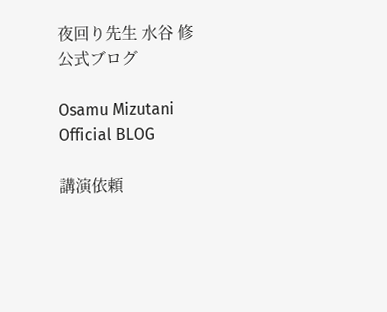夜回り先生 水谷 修
公式ブログ

Osamu Mizutani Official BLOG

講演依頼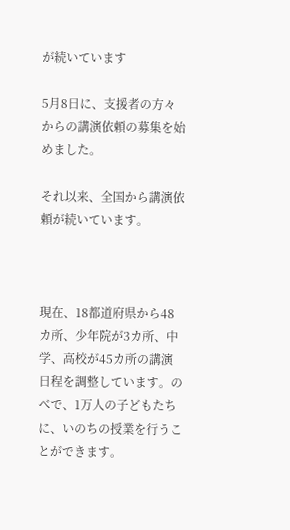が続いています

5月8日に、支援者の方々からの講演依頼の募集を始めました。

それ以来、全国から講演依頼が続いています。



現在、18都道府県から48カ所、少年院が3カ所、中学、高校が45カ所の講演日程を調整しています。のべで、1万人の子どもたちに、いのちの授業を行うことができます。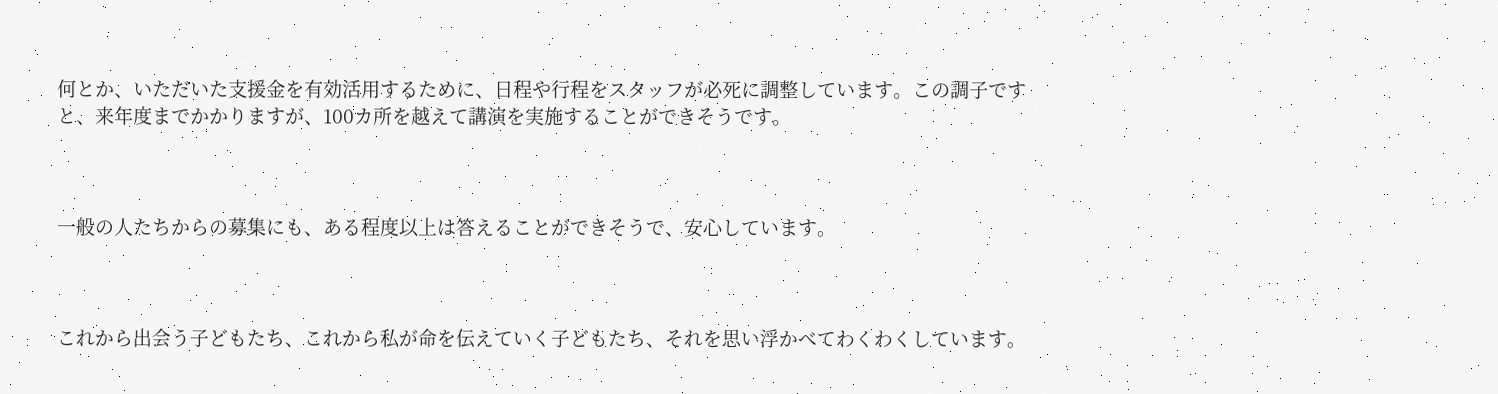何とか、いただいた支援金を有効活用するために、日程や行程をスタッフが必死に調整しています。この調子ですと、来年度までかかりますが、100カ所を越えて講演を実施することができそうです。



一般の人たちからの募集にも、ある程度以上は答えることができそうで、安心しています。



これから出会う子どもたち、これから私が命を伝えていく子どもたち、それを思い浮かべてわくわくしています。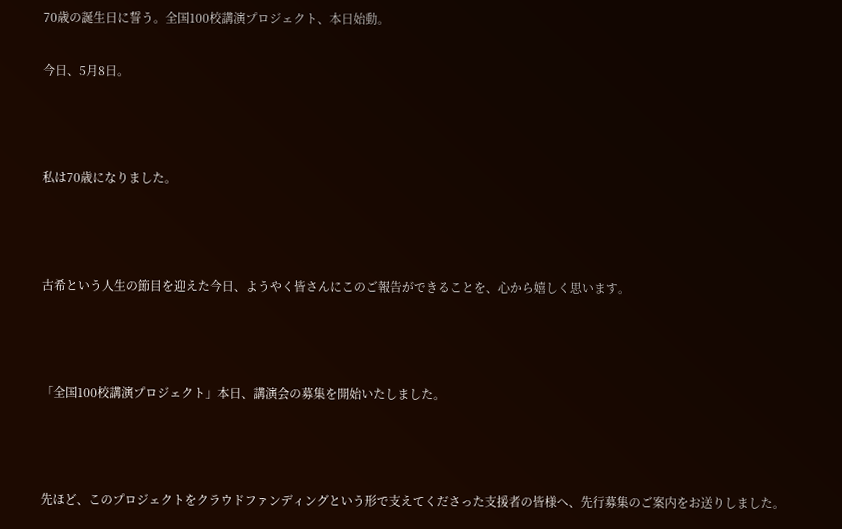70歳の誕生日に誓う。全国100校講演プロジェクト、本日始動。

今日、5月8日。



私は70歳になりました。



古希という人生の節目を迎えた今日、ようやく皆さんにこのご報告ができることを、心から嬉しく思います。



「全国100校講演プロジェクト」本日、講演会の募集を開始いたしました。



先ほど、このプロジェクトをクラウドファンディングという形で支えてくださった支援者の皆様へ、先行募集のご案内をお送りしました。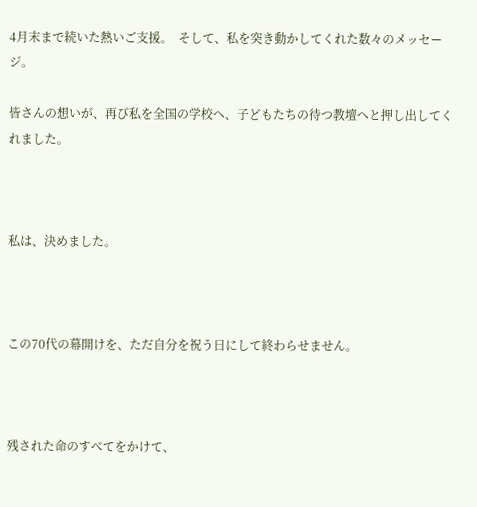4月末まで続いた熱いご支援。  そして、私を突き動かしてくれた数々のメッセージ。

皆さんの想いが、再び私を全国の学校へ、子どもたちの待つ教壇へと押し出してくれました。



私は、決めました。



この70代の幕開けを、ただ自分を祝う日にして終わらせません。



残された命のすべてをかけて、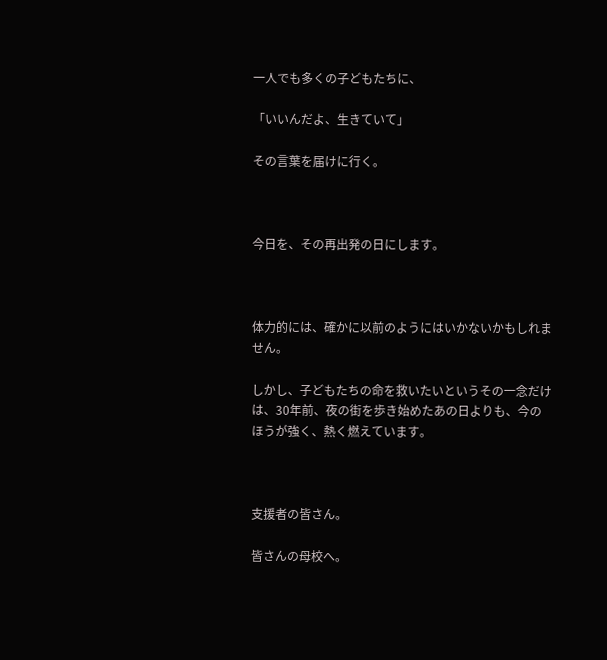一人でも多くの子どもたちに、

「いいんだよ、生きていて」

その言葉を届けに行く。



今日を、その再出発の日にします。



体力的には、確かに以前のようにはいかないかもしれません。

しかし、子どもたちの命を救いたいというその一念だけは、30年前、夜の街を歩き始めたあの日よりも、今のほうが強く、熱く燃えています。



支援者の皆さん。

皆さんの母校へ。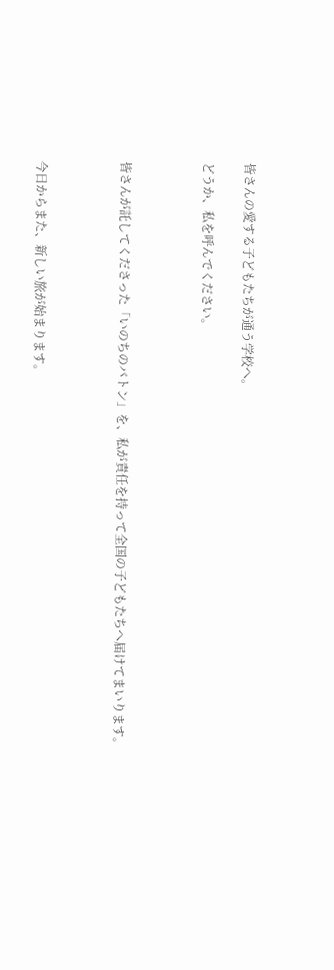皆さんの愛する子どもたちが通う学校へ。

どうか、私を呼んでください。



皆さんが託してくださった「いのちのバトン」を、私が責任を持って全国の子どもたちへ届けてまいります。



今日からまた、新しい旅が始まります。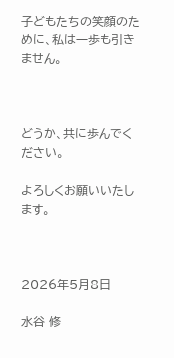子どもたちの笑顔のために、私は一歩も引きません。



どうか、共に歩んでください。

よろしくお願いいたします。



2026年5月8日

水谷 修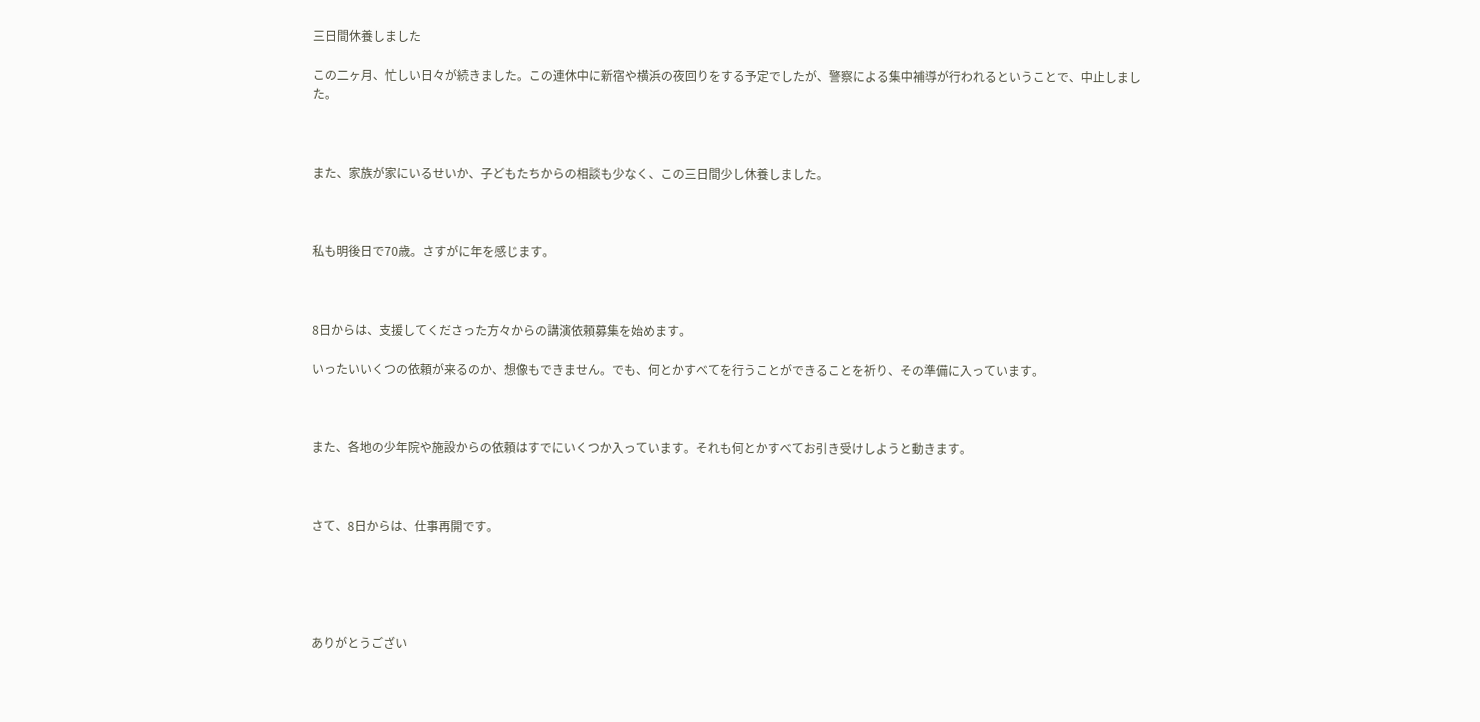三日間休養しました

この二ヶ月、忙しい日々が続きました。この連休中に新宿や横浜の夜回りをする予定でしたが、警察による集中補導が行われるということで、中止しました。



また、家族が家にいるせいか、子どもたちからの相談も少なく、この三日間少し休養しました。



私も明後日で70歳。さすがに年を感じます。



8日からは、支援してくださった方々からの講演依頼募集を始めます。

いったいいくつの依頼が来るのか、想像もできません。でも、何とかすべてを行うことができることを祈り、その準備に入っています。



また、各地の少年院や施設からの依頼はすでにいくつか入っています。それも何とかすべてお引き受けしようと動きます。



さて、8日からは、仕事再開です。





ありがとうござい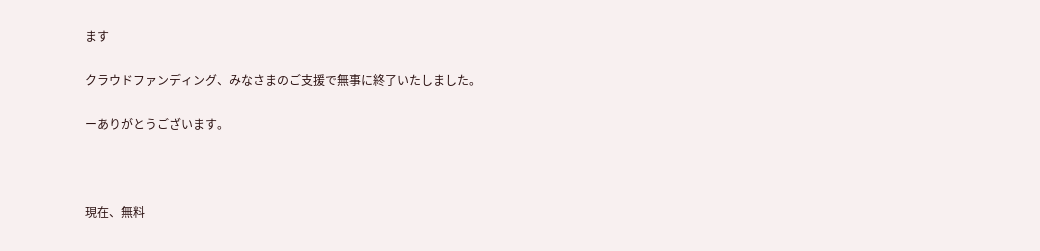ます

クラウドファンディング、みなさまのご支援で無事に終了いたしました。

ーありがとうございます。



現在、無料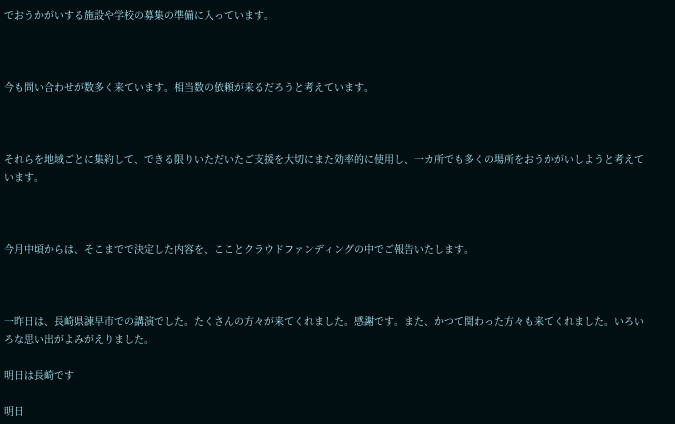でおうかがいする施設や学校の募集の準備に入っています。



今も問い合わせが数多く来ています。相当数の依頼が来るだろうと考えています。



それらを地域ごとに集約して、できる限りいただいたご支援を大切にまた効率的に使用し、一カ所でも多くの場所をおうかがいしようと考えています。



今月中頃からは、そこまでで決定した内容を、こことクラウドファンディングの中でご報告いたします。



一昨日は、長崎県諫早市での講演でした。たくさんの方々が来てくれました。感謝です。また、かつて関わった方々も来てくれました。いろいろな思い出がよみがえりました。

明日は長崎です

明日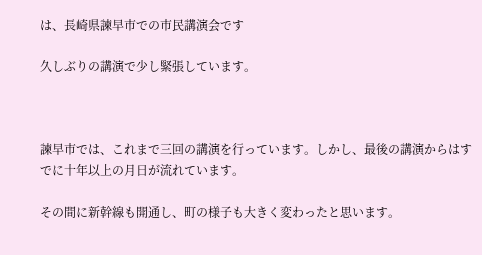は、長崎県諫早市での市民講演会です

久しぶりの講演で少し緊張しています。



諫早市では、これまで三回の講演を行っています。しかし、最後の講演からはすでに十年以上の月日が流れています。

その間に新幹線も開通し、町の様子も大きく変わったと思います。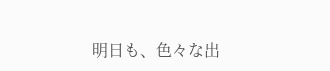明日も、色々な出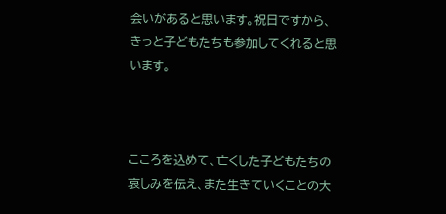会いがあると思います。祝日ですから、きっと子どもたちも参加してくれると思います。



こころを込めて、亡くした子どもたちの哀しみを伝え、また生きていくことの大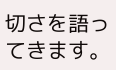切さを語ってきます。